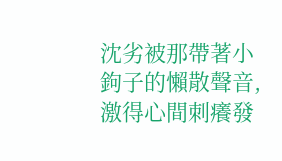沈劣被那帶著小鉤子的懶散聲音,激得心間刺癢發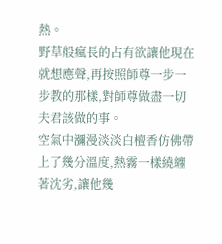熱。
野草般瘋長的占有欲讓他現在就想應聲,再按照師尊一步一步教的那樣,對師尊做盡一切夫君該做的事。
空氣中瀰漫淡淡白檀香仿佛帶上了幾分溫度,熱霧一樣繞纏著沈劣,讓他幾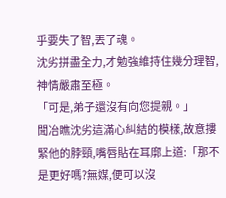乎要失了智,丟了魂。
沈劣拼盡全力,才勉強維持住幾分理智,神情嚴肅至極。
「可是,弟子還沒有向您提親。」
聞冶瞧沈劣這滿心糾結的模樣,故意摟緊他的脖頸,嘴唇貼在耳廓上道:「那不是更好嗎?無媒,便可以沒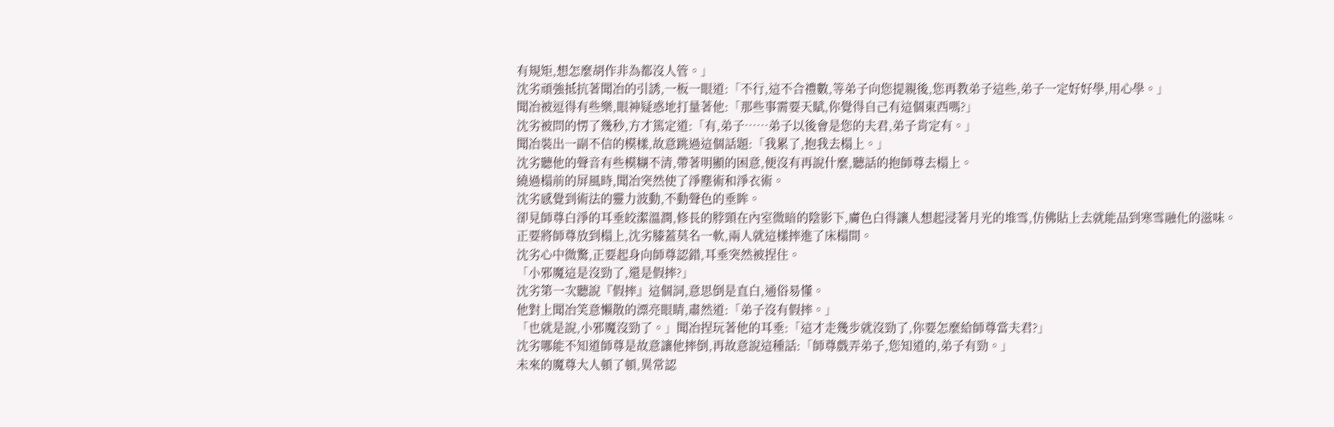有規矩,想怎麼胡作非為都沒人管。」
沈劣頑強抵抗著聞冶的引誘,一板一眼道:「不行,這不合禮數,等弟子向您提親後,您再教弟子這些,弟子一定好好學,用心學。」
聞冶被逗得有些樂,眼神疑惑地打量著他:「那些事需要天賦,你覺得自己有這個東西嗎?」
沈劣被問的愣了幾秒,方才篤定道:「有,弟子……弟子以後會是您的夫君,弟子肯定有。」
聞冶裝出一副不信的模樣,故意跳過這個話題:「我累了,抱我去榻上。」
沈劣聽他的聲音有些模糊不清,帶著明顯的困意,便沒有再說什麼,聽話的抱師尊去榻上。
繞過榻前的屏風時,聞冶突然使了淨塵術和淨衣術。
沈劣感覺到術法的靈力波動,不動聲色的垂眸。
卻見師尊白淨的耳垂皎潔溫潤,修長的脖頸在內室微暗的陰影下,膚色白得讓人想起浸著月光的堆雪,仿佛貼上去就能品到寒雪融化的滋味。
正要將師尊放到榻上,沈劣膝蓋莫名一軟,兩人就這樣摔進了床榻間。
沈劣心中微驚,正要起身向師尊認錯,耳垂突然被捏住。
「小邪魔這是沒勁了,還是假摔?」
沈劣第一次聽說『假摔』這個詞,意思倒是直白,通俗易懂。
他對上聞冶笑意懶散的漂亮眼睛,肅然道:「弟子沒有假摔。」
「也就是說,小邪魔沒勁了。」聞冶捏玩著他的耳垂:「這才走幾步就沒勁了,你要怎麼給師尊當夫君?」
沈劣哪能不知道師尊是故意讓他摔倒,再故意說這種話:「師尊戲弄弟子,您知道的,弟子有勁。」
未來的魔尊大人頓了頓,異常認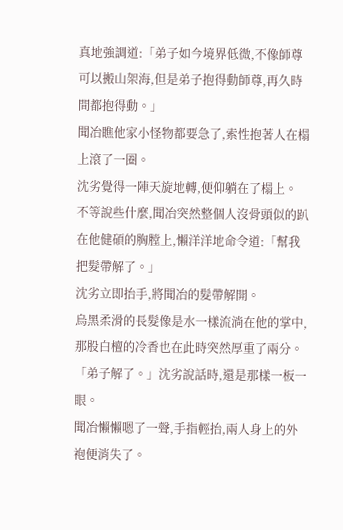真地強調道:「弟子如今境界低微,不像師尊可以搬山架海,但是弟子抱得動師尊,再久時間都抱得動。」
聞冶瞧他家小怪物都要急了,索性抱著人在榻上滾了一圈。
沈劣覺得一陣天旋地轉,便仰躺在了榻上。
不等說些什麼,聞冶突然整個人沒骨頭似的趴在他健碩的胸膛上,懶洋洋地命令道:「幫我把髮帶解了。」
沈劣立即抬手,將聞冶的髮帶解開。
烏黑柔滑的長髮像是水一樣流淌在他的掌中,那股白檀的冷香也在此時突然厚重了兩分。
「弟子解了。」沈劣說話時,還是那樣一板一眼。
聞冶懶懶嗯了一聲,手指輕抬,兩人身上的外袍便消失了。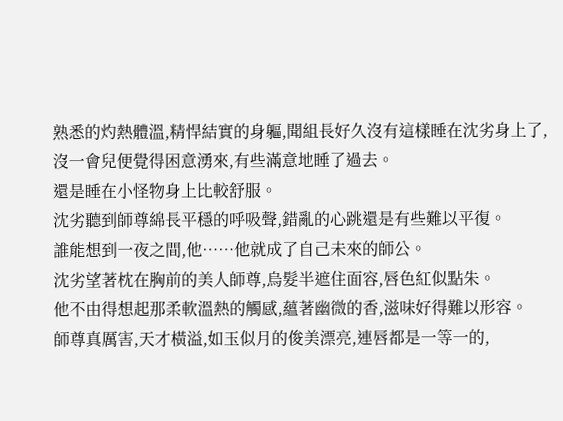熟悉的灼熱體溫,精悍結實的身軀,聞組長好久沒有這樣睡在沈劣身上了,沒一會兒便覺得困意湧來,有些滿意地睡了過去。
還是睡在小怪物身上比較舒服。
沈劣聽到師尊綿長平穩的呼吸聲,錯亂的心跳還是有些難以平復。
誰能想到一夜之間,他……他就成了自己未來的師公。
沈劣望著枕在胸前的美人師尊,烏髮半遮住面容,唇色紅似點朱。
他不由得想起那柔軟溫熱的觸感,蘊著幽微的香,滋味好得難以形容。
師尊真厲害,天才橫溢,如玉似月的俊美漂亮,連唇都是一等一的,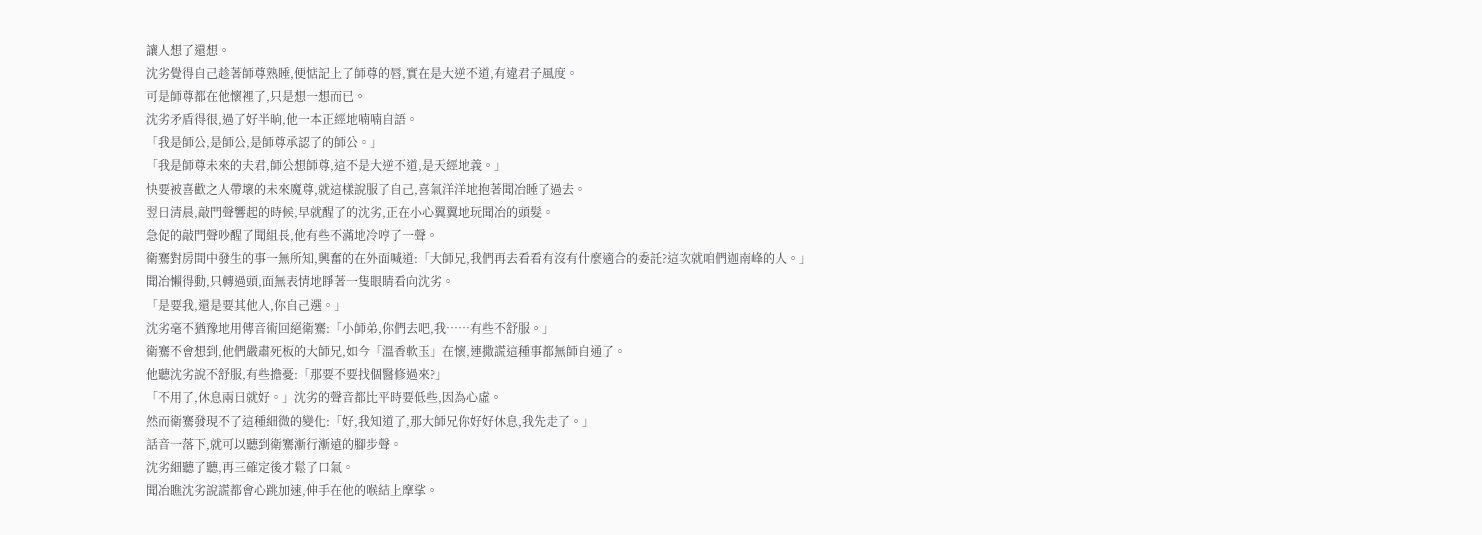讓人想了還想。
沈劣覺得自己趁著師尊熟睡,便惦記上了師尊的唇,實在是大逆不道,有違君子風度。
可是師尊都在他懷裡了,只是想一想而已。
沈劣矛盾得很,過了好半晌,他一本正經地喃喃自語。
「我是師公,是師公,是師尊承認了的師公。」
「我是師尊未來的夫君,師公想師尊,這不是大逆不道,是天經地義。」
快要被喜歡之人帶壞的未來魔尊,就這樣說服了自己,喜氣洋洋地抱著聞冶睡了過去。
翌日清晨,敲門聲響起的時候,早就醒了的沈劣,正在小心翼翼地玩聞冶的頭髮。
急促的敲門聲吵醒了聞組長,他有些不滿地冷哼了一聲。
衛騫對房間中發生的事一無所知,興奮的在外面喊道:「大師兄,我們再去看看有沒有什麼適合的委託?這次就咱們迦南峰的人。」
聞冶懶得動,只轉過頭,面無表情地睜著一隻眼睛看向沈劣。
「是要我,還是要其他人,你自己選。」
沈劣毫不猶豫地用傳音術回絕衛騫:「小師弟,你們去吧,我……有些不舒服。」
衛騫不會想到,他們嚴肅死板的大師兄,如今「溫香軟玉」在懷,連撒謊這種事都無師自通了。
他聽沈劣說不舒服,有些擔憂:「那要不要找個醫修過來?」
「不用了,休息兩日就好。」沈劣的聲音都比平時要低些,因為心虛。
然而衛騫發現不了這種細微的變化:「好,我知道了,那大師兄你好好休息,我先走了。」
話音一落下,就可以聽到衛騫漸行漸遠的腳步聲。
沈劣細聽了聽,再三確定後才鬆了口氣。
聞冶瞧沈劣說謊都會心跳加速,伸手在他的喉結上摩挲。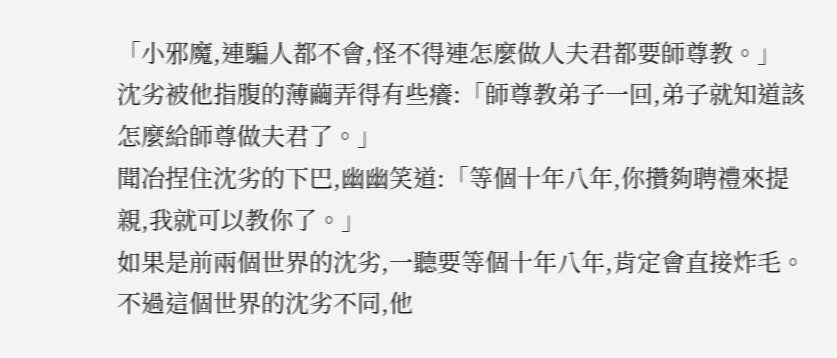「小邪魔,連騙人都不會,怪不得連怎麼做人夫君都要師尊教。」
沈劣被他指腹的薄繭弄得有些癢:「師尊教弟子一回,弟子就知道該怎麼給師尊做夫君了。」
聞冶捏住沈劣的下巴,幽幽笑道:「等個十年八年,你攢夠聘禮來提親,我就可以教你了。」
如果是前兩個世界的沈劣,一聽要等個十年八年,肯定會直接炸毛。
不過這個世界的沈劣不同,他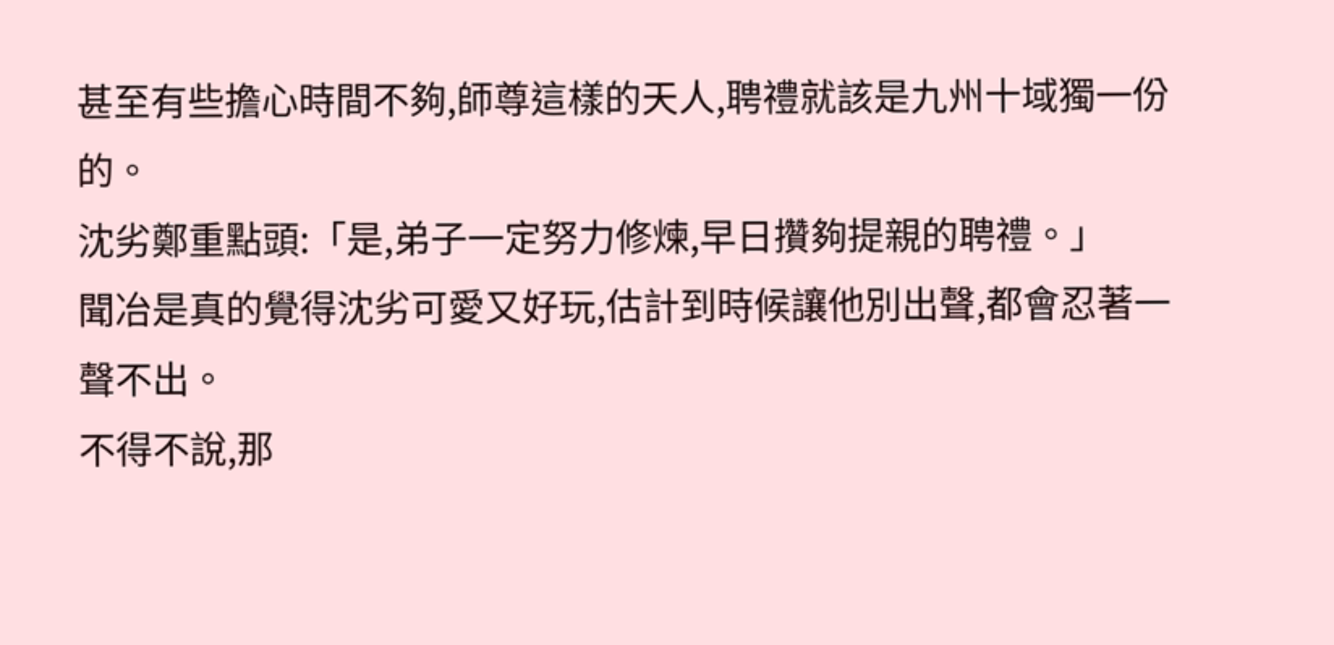甚至有些擔心時間不夠,師尊這樣的天人,聘禮就該是九州十域獨一份的。
沈劣鄭重點頭:「是,弟子一定努力修煉,早日攢夠提親的聘禮。」
聞冶是真的覺得沈劣可愛又好玩,估計到時候讓他別出聲,都會忍著一聲不出。
不得不說,那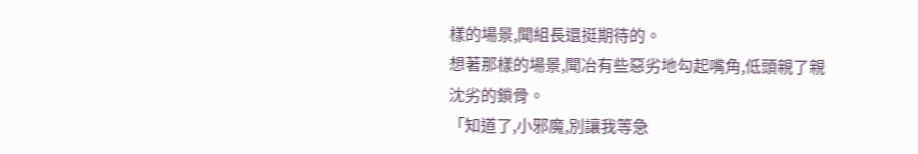樣的場景,聞組長還挺期待的。
想著那樣的場景,聞冶有些惡劣地勾起嘴角,低頭親了親沈劣的鎖骨。
「知道了,小邪魔,別讓我等急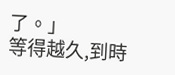了。」
等得越久,到時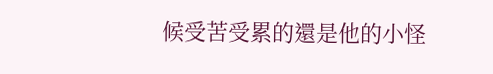候受苦受累的還是他的小怪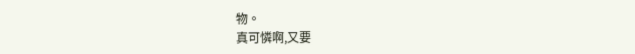物。
真可憐啊,又要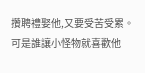攢聘禮娶他,又要受苦受累。
可是誰讓小怪物就喜歡他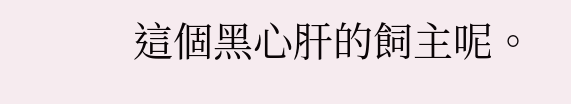這個黑心肝的飼主呢。